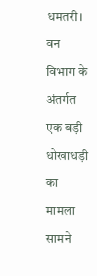धमतरी।
वन विभाग के अंतर्गत एक बड़ी धोखाधड़ी का मामला सामने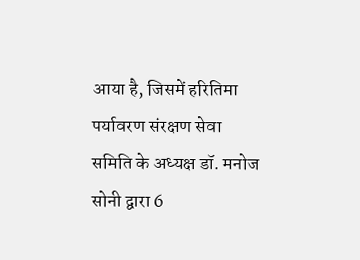आया है, जिसमें हरितिमा पर्यावरण संरक्षण सेवा समिति के अध्यक्ष डॉ. मनोज सोनी द्वारा 6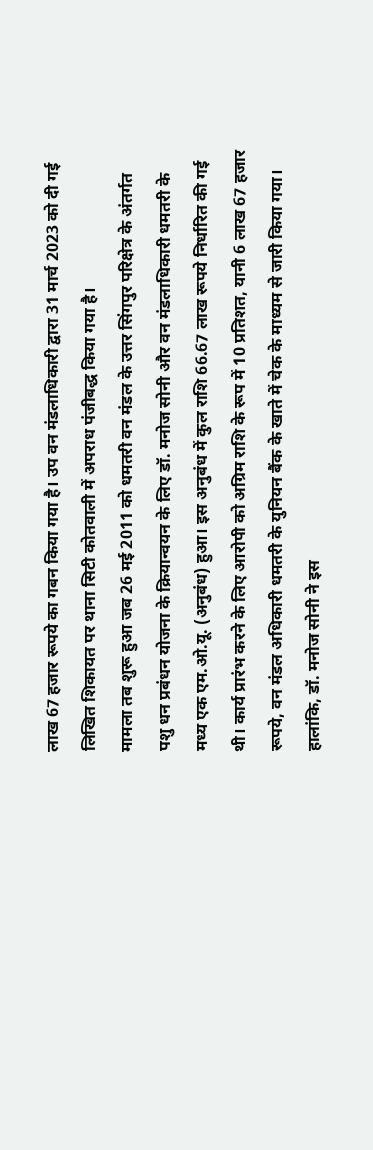लाख 67 हजार रूपये का गबन किया गया है। उप वन मंडलाधिकारी द्वारा 31 मार्च 2023 को दी गई लिखित शिकायत पर थाना सिटी कोतवाली में अपराध पंजीबद्ध किया गया है।
मामला तब शुरू हुआ जब 26 मई 2011 को धमतरी वन मंडल के उत्तर सिंगपुर परिक्षेत्र के अंतर्गत पशु धन प्रबंधन योजना के क्रियान्वयन के लिए डॉ. मनोज सोनी और वन मंडलाधिकारी धमतरी के मध्य एक एम.ओ.यू. (अनुबंध) हुआ। इस अनुबंध में कुल राशि 66.67 लाख रूपये निर्धारित की गई थी। कार्य प्रारंभ करने के लिए आरोपी को अग्रिम राशि के रूप में 10 प्रतिशत, यानी 6 लाख 67 हजार रूपये, वन मंडल अधिकारी धमतरी के युनियन बैंक के खाते में चेक के माध्यम से जारी किया गया।
हालांकि, डॉ. मनोज सोनी ने इस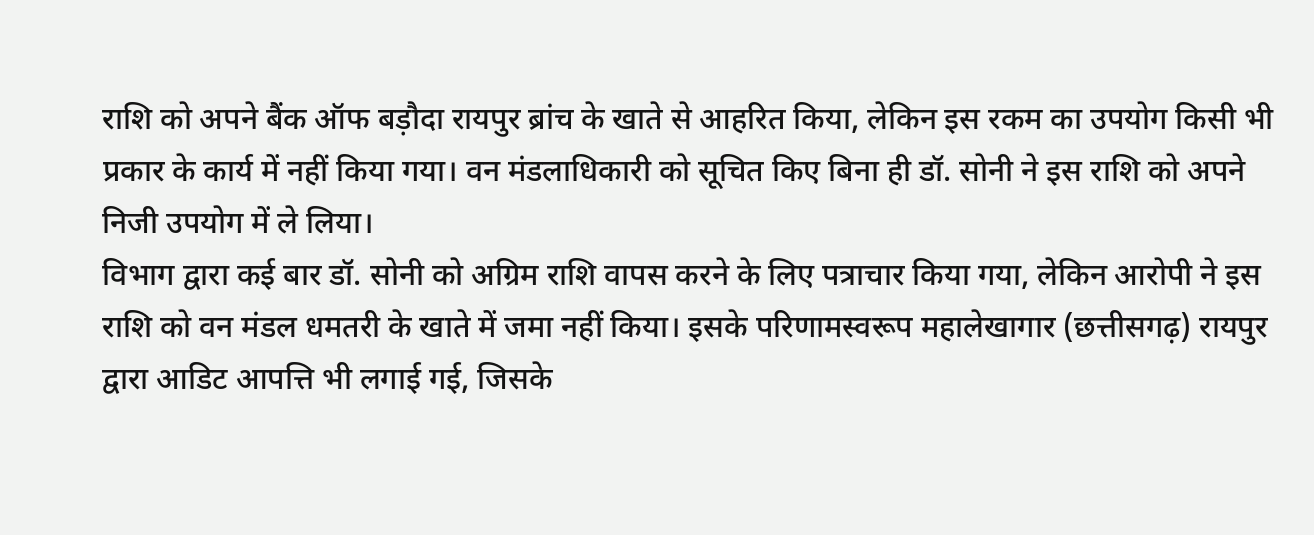राशि को अपने बैंक ऑफ बड़ौदा रायपुर ब्रांच के खाते से आहरित किया, लेकिन इस रकम का उपयोग किसी भी प्रकार के कार्य में नहीं किया गया। वन मंडलाधिकारी को सूचित किए बिना ही डॉ. सोनी ने इस राशि को अपने निजी उपयोग में ले लिया।
विभाग द्वारा कई बार डॉ. सोनी को अग्रिम राशि वापस करने के लिए पत्राचार किया गया, लेकिन आरोपी ने इस राशि को वन मंडल धमतरी के खाते में जमा नहीं किया। इसके परिणामस्वरूप महालेखागार (छत्तीसगढ़) रायपुर द्वारा आडिट आपत्ति भी लगाई गई, जिसके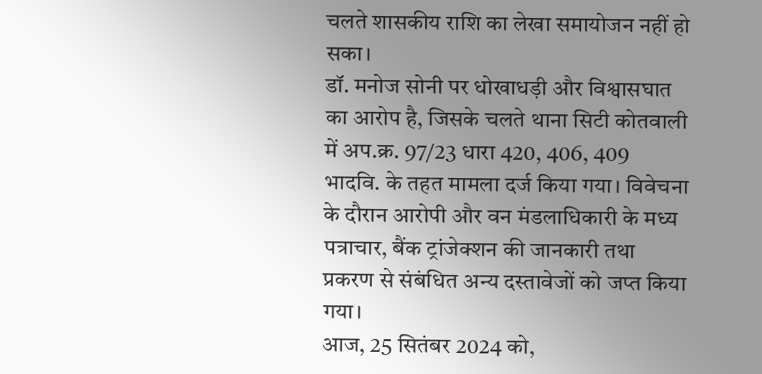चलते शासकीय राशि का लेखा समायोजन नहीं हो सका।
डॉ. मनोज सोनी पर धोखाधड़ी और विश्वासघात का आरोप है, जिसके चलते थाना सिटी कोतवाली में अप.क्र. 97/23 धारा 420, 406, 409 भादवि. के तहत मामला दर्ज किया गया। विवेचना के दौरान आरोपी और वन मंडलाधिकारी के मध्य पत्राचार, बैंक ट्रांजेक्शन की जानकारी तथा प्रकरण से संबंधित अन्य दस्तावेजों को जप्त किया गया।
आज, 25 सितंबर 2024 को,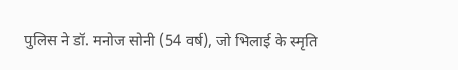पुलिस ने डॉ. मनोज सोनी (54 वर्ष), जो भिलाई के स्मृति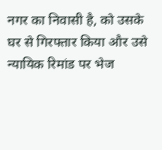नगर का निवासी है, को उसके घर से गिरफ्तार किया और उसे न्यायिक रिमांड पर भेज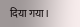दिया गया।